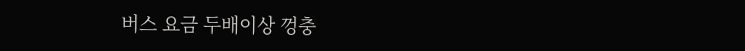버스 요금 두배이상 껑충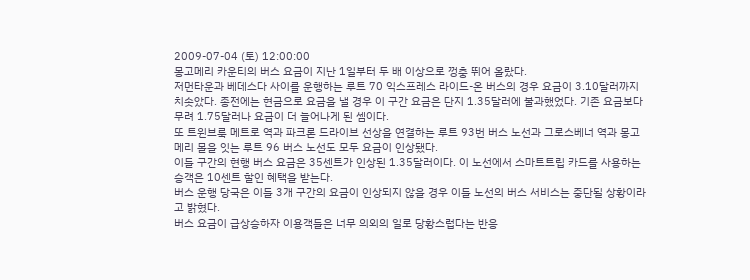2009-07-04 (토) 12:00:00
몽고메리 카운티의 버스 요금이 지난 1일부터 두 배 이상으로 껑충 뛰어 올랐다.
저먼타운과 베데스다 사이를 운행하는 루트 70 익스프레스 라이드-온 버스의 경우 요금이 3.10달러까지 치솟았다. 종전에는 현금으로 요금을 낼 경우 이 구간 요금은 단지 1.35달러에 불과했었다. 기존 요금보다 무려 1.75달러나 요금이 더 늘어나게 된 셈이다.
또 트윈브룩 메트로 역과 파크론 드라이브 선상을 연결하는 루트 93번 버스 노선과 그로스베너 역과 몽고메리 몰을 잇는 루트 96 버스 노선도 모두 요금이 인상됐다.
이들 구간의 현행 버스 요금은 35센트가 인상된 1.35달러이다. 이 노선에서 스마트트립 카드를 사용하는 승객은 10센트 할인 혜택을 받는다.
버스 운행 당국은 이들 3개 구간의 요금이 인상되지 않을 경우 이들 노선의 버스 서비스는 중단될 상황이라고 밝혔다.
버스 요금이 급상승하자 이용객들은 너무 의외의 일로 당황스럽다는 반응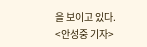을 보이고 있다.
<안성중 기자>